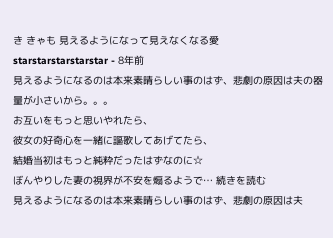き きゃも 見えるようになって見えなくなる愛
starstarstarstarstar - 8年前
見えるようになるのは本来素晴らしい事のはず、悲劇の原因は夫の器量が小さいから。。。
お互いをもっと思いやれたら、
彼女の好奇心を一緒に謳歌してあげてたら、
結婚当初はもっと純粋だったはずなのに☆
ぼんやりした妻の視界が不安を煽るようで… 続きを読む
見えるようになるのは本来素晴らしい事のはず、悲劇の原因は夫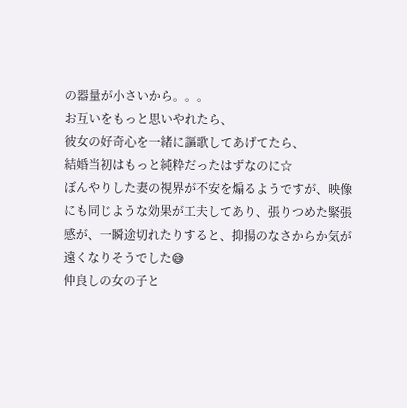の器量が小さいから。。。
お互いをもっと思いやれたら、
彼女の好奇心を一緒に謳歌してあげてたら、
結婚当初はもっと純粋だったはずなのに☆
ぼんやりした妻の視界が不安を煽るようですが、映像にも同じような効果が工夫してあり、張りつめた緊張感が、一瞬途切れたりすると、抑揚のなさからか気が遠くなりそうでした😅
仲良しの女の子と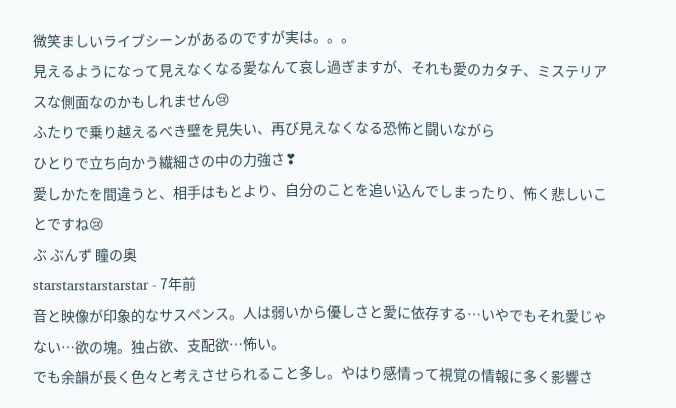微笑ましいライブシーンがあるのですが実は。。。
見えるようになって見えなくなる愛なんて哀し過ぎますが、それも愛のカタチ、ミステリアスな側面なのかもしれません😢
ふたりで乗り越えるべき壁を見失い、再び見えなくなる恐怖と闘いながら
ひとりで立ち向かう繊細さの中の力強さ❣
愛しかたを間違うと、相手はもとより、自分のことを追い込んでしまったり、怖く悲しいことですね😢
ぶ ぶんず 瞳の奥
starstarstarstarstar - 7年前
音と映像が印象的なサスペンス。人は弱いから優しさと愛に依存する…いやでもそれ愛じゃない…欲の塊。独占欲、支配欲…怖い。
でも余韻が長く色々と考えさせられること多し。やはり感情って視覚の情報に多く影響さ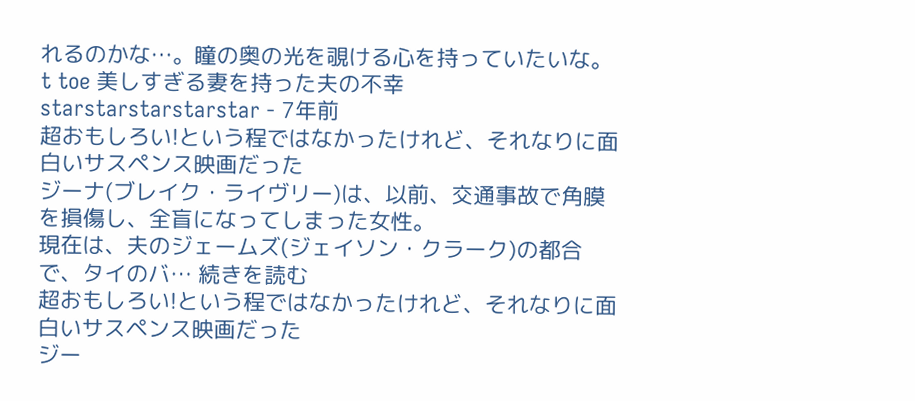れるのかな…。瞳の奥の光を覗ける心を持っていたいな。
t toe 美しすぎる妻を持った夫の不幸
starstarstarstarstar - 7年前
超おもしろい!という程ではなかったけれど、それなりに面白いサスペンス映画だった
ジーナ(ブレイク・ライヴリー)は、以前、交通事故で角膜を損傷し、全盲になってしまった女性。
現在は、夫のジェームズ(ジェイソン・クラーク)の都合で、タイのバ… 続きを読む
超おもしろい!という程ではなかったけれど、それなりに面白いサスペンス映画だった
ジー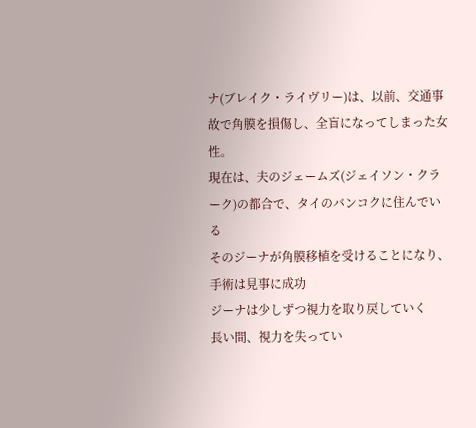ナ(ブレイク・ライヴリー)は、以前、交通事故で角膜を損傷し、全盲になってしまった女性。
現在は、夫のジェームズ(ジェイソン・クラーク)の都合で、タイのバンコクに住んでいる
そのジーナが角膜移植を受けることになり、手術は見事に成功
ジーナは少しずつ視力を取り戻していく
長い間、視力を失ってい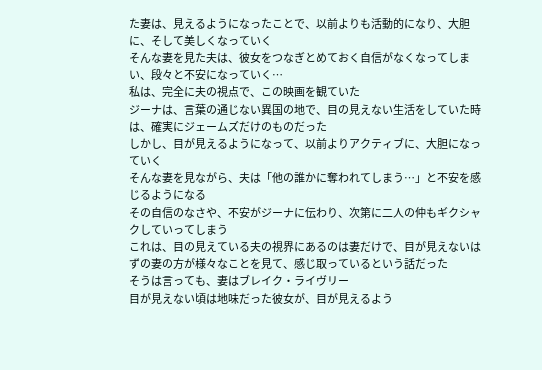た妻は、見えるようになったことで、以前よりも活動的になり、大胆に、そして美しくなっていく
そんな妻を見た夫は、彼女をつなぎとめておく自信がなくなってしまい、段々と不安になっていく…
私は、完全に夫の視点で、この映画を観ていた
ジーナは、言葉の通じない異国の地で、目の見えない生活をしていた時は、確実にジェームズだけのものだった
しかし、目が見えるようになって、以前よりアクティブに、大胆になっていく
そんな妻を見ながら、夫は「他の誰かに奪われてしまう…」と不安を感じるようになる
その自信のなさや、不安がジーナに伝わり、次第に二人の仲もギクシャクしていってしまう
これは、目の見えている夫の視界にあるのは妻だけで、目が見えないはずの妻の方が様々なことを見て、感じ取っているという話だった
そうは言っても、妻はブレイク・ライヴリー
目が見えない頃は地味だった彼女が、目が見えるよう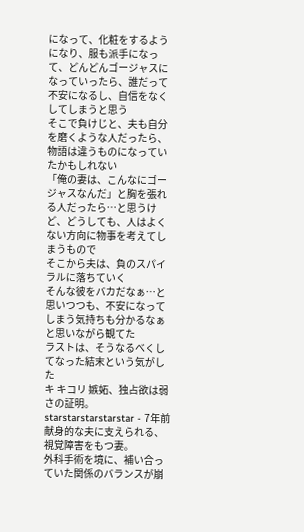になって、化粧をするようになり、服も派手になって、どんどんゴージャスになっていったら、誰だって不安になるし、自信をなくしてしまうと思う
そこで負けじと、夫も自分を磨くような人だったら、物語は違うものになっていたかもしれない
「俺の妻は、こんなにゴージャスなんだ」と胸を張れる人だったら…と思うけど、どうしても、人はよくない方向に物事を考えてしまうもので
そこから夫は、負のスパイラルに落ちていく
そんな彼をバカだなぁ…と思いつつも、不安になってしまう気持ちも分かるなぁと思いながら観てた
ラストは、そうなるべくしてなった結末という気がした
キ キコリ 嫉妬、独占欲は弱さの証明。
starstarstarstarstar - 7年前
献身的な夫に支えられる、視覚障害をもつ妻。
外科手術を境に、補い合っていた関係のバランスが崩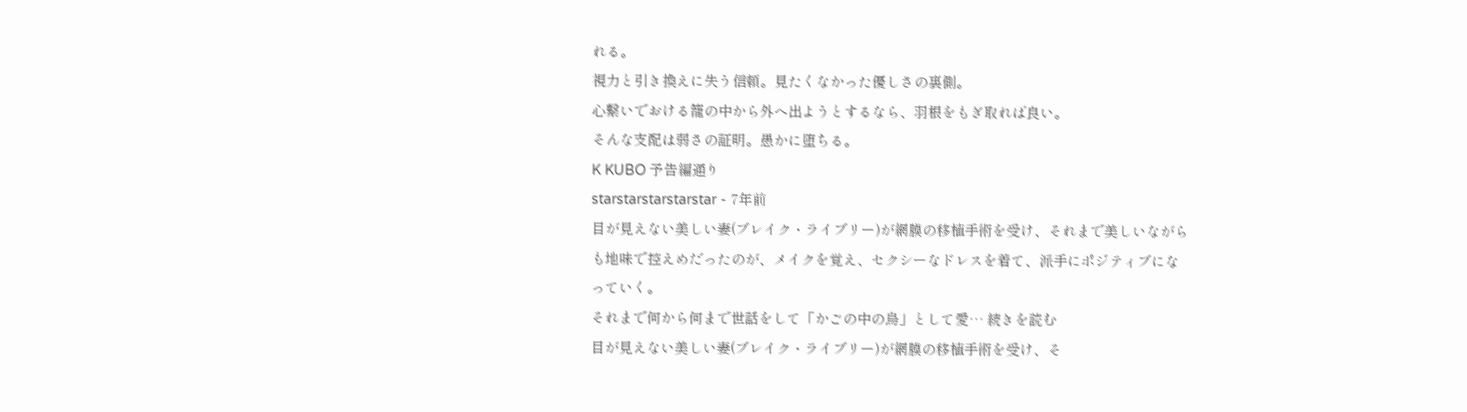れる。
視力と引き換えに失う信頼。見たくなかった優しさの裏側。
心繋いでおける籠の中から外へ出ようとするなら、羽根をもぎ取れば良い。
そんな支配は弱さの証明。愚かに堕ちる。
K KUBO 予告編通り
starstarstarstarstar - 7年前
目が見えない美しい妻(ブレイク・ライブリー)が網膜の移植手術を受け、それまで美しいながらも地味で控えめだったのが、メイクを覚え、セクシーなドレスを着て、派手にポジティブになっていく。
それまで何から何まで世話をして「かごの中の鳥」として愛… 続きを読む
目が見えない美しい妻(ブレイク・ライブリー)が網膜の移植手術を受け、そ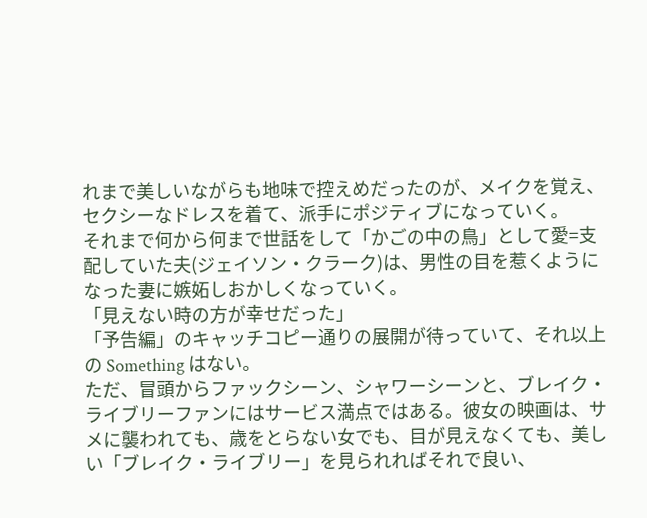れまで美しいながらも地味で控えめだったのが、メイクを覚え、セクシーなドレスを着て、派手にポジティブになっていく。
それまで何から何まで世話をして「かごの中の鳥」として愛=支配していた夫(ジェイソン・クラーク)は、男性の目を惹くようになった妻に嫉妬しおかしくなっていく。
「見えない時の方が幸せだった」
「予告編」のキャッチコピー通りの展開が待っていて、それ以上の Something はない。
ただ、冒頭からファックシーン、シャワーシーンと、ブレイク・ライブリーファンにはサービス満点ではある。彼女の映画は、サメに襲われても、歳をとらない女でも、目が見えなくても、美しい「ブレイク・ライブリー」を見られればそれで良い、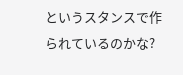というスタンスで作られているのかな?